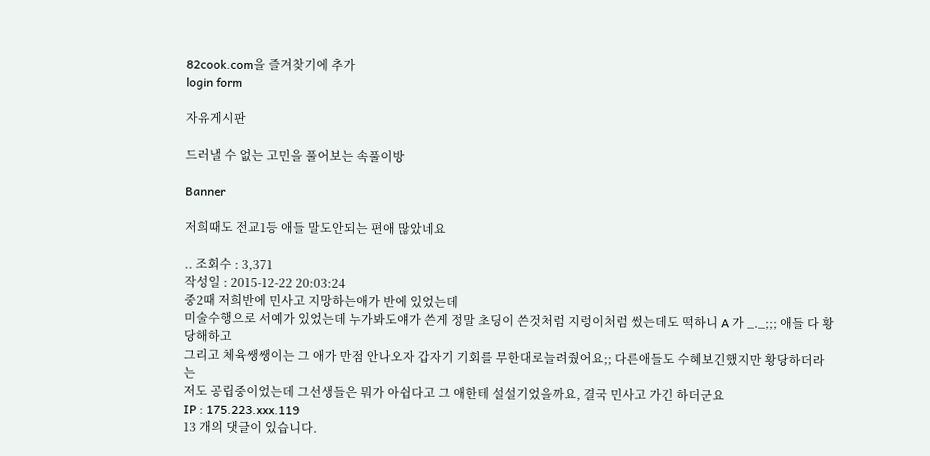82cook.com을 즐겨찾기에 추가
login form

자유게시판

드러낼 수 없는 고민을 풀어보는 속풀이방

Banner

저희때도 전교1등 애들 말도안되는 편애 많았네요

.. 조회수 : 3,371
작성일 : 2015-12-22 20:03:24
중2때 저희반에 민사고 지망하는애가 반에 있었는데
미술수행으로 서예가 있었는데 누가봐도얘가 쓴게 정말 초딩이 쓴것처럼 지렁이처럼 썼는데도 떡하니 A 가 _._;;; 애들 다 황당해하고
그리고 체육쌩쌩이는 그 애가 만점 안나오자 갑자기 기회를 무한대로늘려줬어요;; 다른애들도 수혜보긴했지만 황당하더라는
저도 공립중이었는데 그선생들은 뭐가 아쉽다고 그 애한테 설설기었을까요, 결국 민사고 가긴 하더군요
IP : 175.223.xxx.119
13 개의 댓글이 있습니다.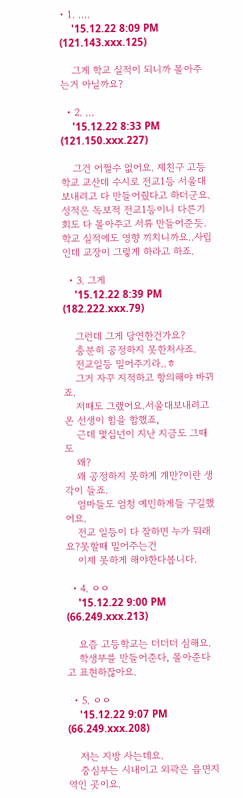• 1. ....
    '15.12.22 8:09 PM (121.143.xxx.125)

    그게 학교 실적이 되니까 몰아주는거 아닐까요?

  • 2. ...
    '15.12.22 8:33 PM (121.150.xxx.227)

    그건 어쩔수 없어요. 제친구 고등학교 교산데 수시로 전교1등 서울대 보내려고 다 만들어줬다고 하더군요.성적은 독보적 전교1등이니 다른기회도 다 몰아주고 서류 만들어준듯.학교 실적에도 영향 끼치니까요..사립인데 교장이 그렇게 하라고 하죠.

  • 3. 그게
    '15.12.22 8:39 PM (182.222.xxx.79)

    그런데 그게 당연한건가요?
    충분히 공정하지 못한처사죠.
    전교일등 밀어주기라..ㅎ
    그거 자꾸 지적하고 항의해야 바뀌죠.
    저때도 그랬어요.서울대보내려고 온 선생이 힘을 합했죠,
    근데 몇십년이 지난 지금도 그때도
    왜?
    왜 공정하지 못하게 걔만?이란 생각이 들죠.
    엄마들도 엄청 예민하게들 구길했어요.
    전교 일등이 다 잘하면 누가 뭐래요?못할때 밀어주는건
    이제 못하게 해야한다봅니다.

  • 4. ㅇㅇ
    '15.12.22 9:00 PM (66.249.xxx.213)

    요즘 고등학교는 더더더 심해요.
    학생부를 만들어준다, 몰아준다고 표현하잖아요.

  • 5. ㅇㅇ
    '15.12.22 9:07 PM (66.249.xxx.208)

    저는 지방 사는데요.
    중심부는 시내이고 외곽은 읍면지역인 곳이요.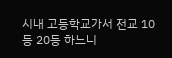시내 고등학교가서 전교 10등 20등 하느니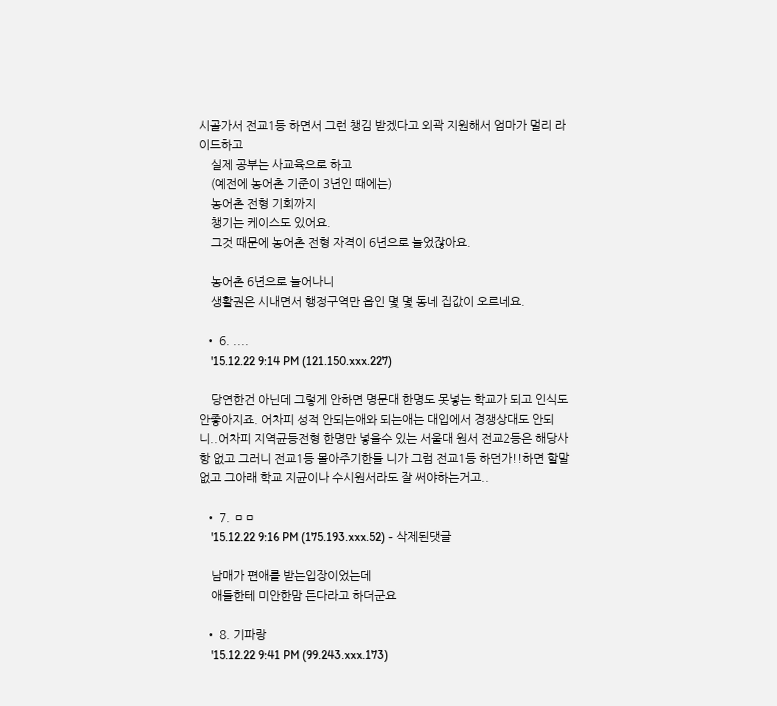시골가서 전교1등 하면서 그런 챙김 받겠다고 외곽 지원해서 엄마가 멀리 라이드하고
    실제 공부는 사교육으로 하고
    (예전에 농어촌 기준이 3년인 때에는)
    농어촌 전형 기회까지
    챙기는 케이스도 있어요.
    그것 때문에 농어촌 전형 자격이 6년으로 늘었잖아요.

    농어촌 6년으로 늘어나니
    생활권은 시내면서 행정구역만 읍인 몇 몇 동네 집값이 오르네요.

  • 6. ....
    '15.12.22 9:14 PM (121.150.xxx.227)

    당연한건 아닌데 그렇게 안하면 명문대 한명도 못넣는 학교가 되고 인식도 안좋아지죠. 어차피 성적 안되는애와 되는애는 대입에서 경쟁상대도 안되니..어차피 지역균등전형 한명만 넣을수 있는 서울대 원서 전교2등은 해당사항 없고 그러니 전교1등 몰아주기한들 니가 그럼 전교1등 하던가!!하면 할말없고 그아래 학교 지균이나 수시원서라도 잘 써야하는거고..

  • 7. ㅁㅁ
    '15.12.22 9:16 PM (175.193.xxx.52) - 삭제된댓글

    남매가 편애를 받는입장이었는데
    애들한테 미안한맘 든다라고 하더군요

  • 8. 기파랑
    '15.12.22 9:41 PM (99.243.xxx.173)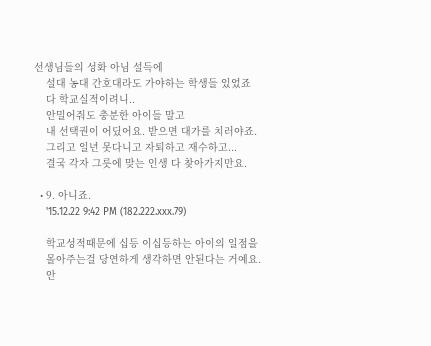선생님들의 성화 아님 설득에
    설대 농대 간호대라도 가야하는 학생들 있었죠
    다 학교실적이려니..
    안밀어줘도 충분한 아이들 말고
    내 선택권이 어딨어요. 받으면 대가를 치러야죠.
    그리고 일년 못다니고 자퇴하고 재수하고...
    결국 각자 그릇에 맞는 인생 다 찾아가지만요.

  • 9. 아니죠.
    '15.12.22 9:42 PM (182.222.xxx.79)

    학교성적때문에 십등 이십등하는 아이의 일점을
    몰아주는걸 당연하게 생각하면 안된다는 거예요.
    안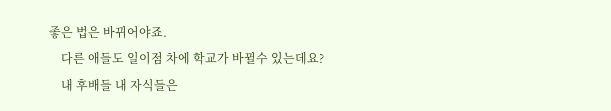좋은 법은 바뀌어야죠.
    다른 애들도 일이점 차에 학교가 바뀔수 있는데요?
    내 후배들 내 자식들은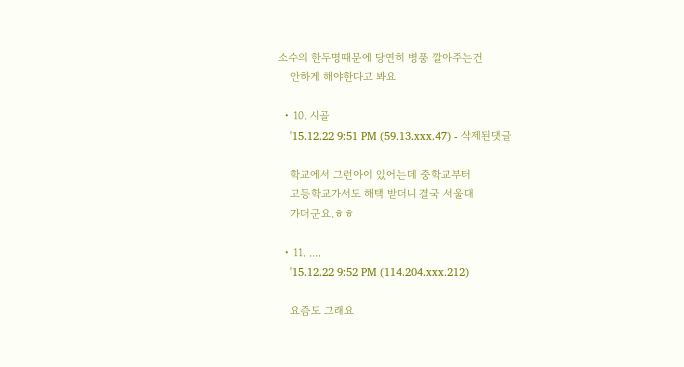소수의 한두명때문에 당연히 병풍 깔아주는건
    안하게 해야한다고 봐요

  • 10. 시골
    '15.12.22 9:51 PM (59.13.xxx.47) - 삭제된댓글

    학교에서 그런아이 있어는데 중학교부터
    고등학교가서도 해택 받더니 결국 서울대
    가더군요.ㅎㅎ

  • 11. ....
    '15.12.22 9:52 PM (114.204.xxx.212)

    요즘도 그래요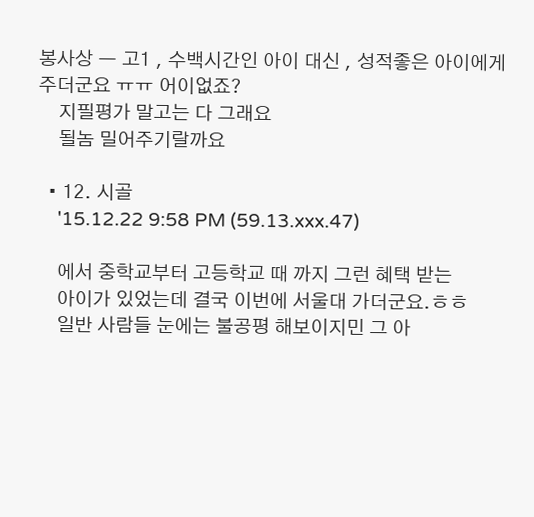봉사상 ㅡ 고1 , 수백시간인 아이 대신 , 성적좋은 아이에게 주더군요 ㅠㅠ 어이없죠?
    지필평가 말고는 다 그래요
    될놈 밀어주기랄까요

  • 12. 시골
    '15.12.22 9:58 PM (59.13.xxx.47)

    에서 중학교부터 고등학교 때 까지 그런 혜택 받는
    아이가 있었는데 결국 이번에 서울대 가더군요.ㅎㅎ
    일반 사람들 눈에는 불공평 해보이지민 그 아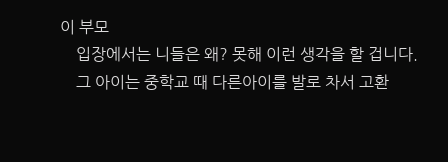이 부모
    입장에서는 니들은 왜? 못해 이런 생각을 할 겁니다.
    그 아이는 중학교 때 다른아이를 발로 차서 고환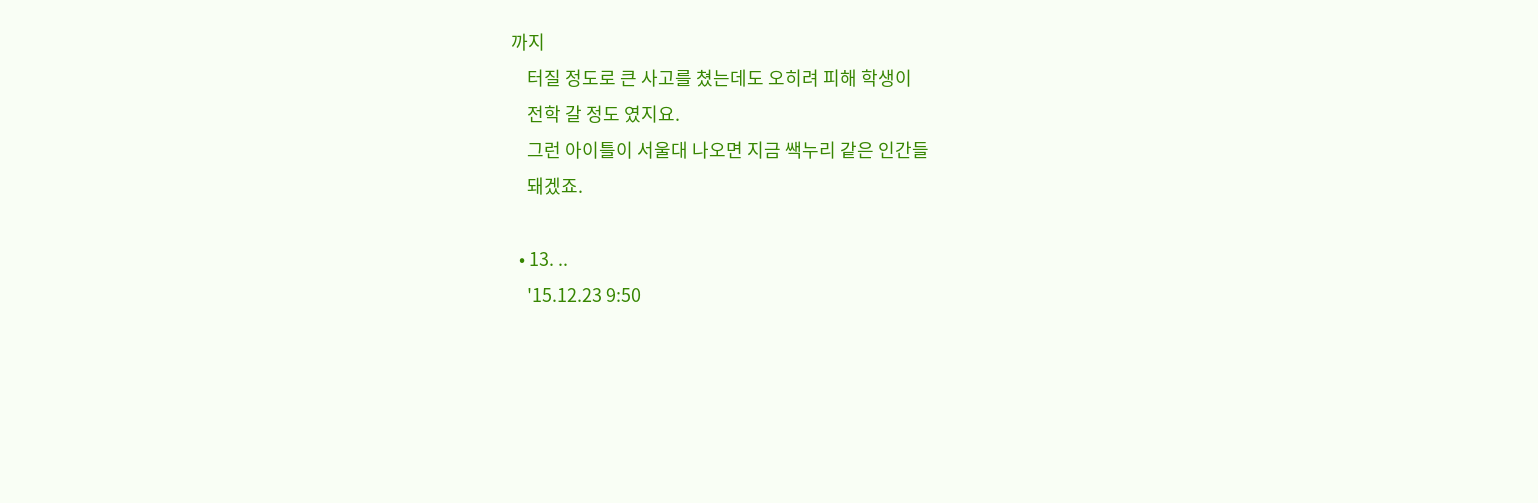까지
    터질 정도로 큰 사고를 쳤는데도 오히려 피해 학생이
    전학 갈 정도 였지요.
    그런 아이틀이 서울대 나오면 지금 쌕누리 같은 인간들
    돼겠죠.

  • 13. ..
    '15.12.23 9:50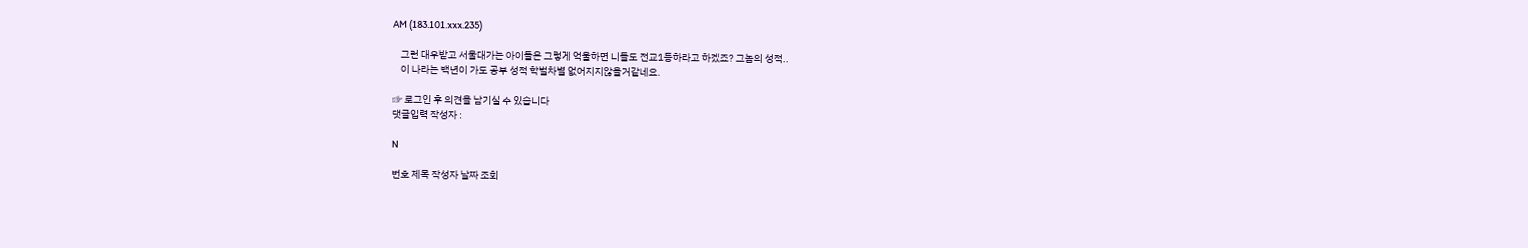AM (183.101.xxx.235)

    그런 대우받고 서울대가는 아이들은 그렇게 억울하면 니들도 전교1등하라고 하겠죠? 그놈의 성적..
    이 나라는 백년이 가도 공부 성적 학벌차별 없어지지않을거같네요.

☞ 로그인 후 의견을 남기실 수 있습니다
댓글입력 작성자 :

N

번호 제목 작성자 날짜 조회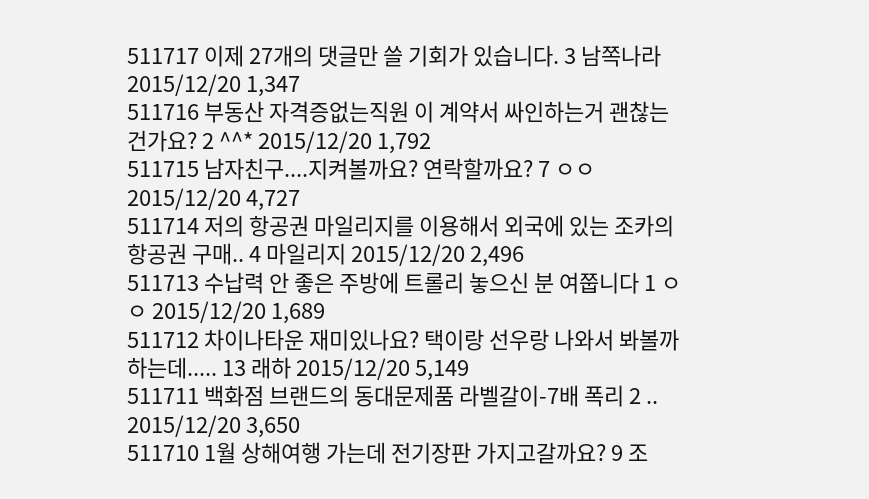511717 이제 27개의 댓글만 쓸 기회가 있습니다. 3 남쪽나라 2015/12/20 1,347
511716 부동산 자격증없는직원 이 계약서 싸인하는거 괜찮는건가요? 2 ^^* 2015/12/20 1,792
511715 남자친구....지켜볼까요? 연락할까요? 7 ㅇㅇ 2015/12/20 4,727
511714 저의 항공권 마일리지를 이용해서 외국에 있는 조카의 항공권 구매.. 4 마일리지 2015/12/20 2,496
511713 수납력 안 좋은 주방에 트롤리 놓으신 분 여쭙니다 1 ㅇㅇ 2015/12/20 1,689
511712 차이나타운 재미있나요? 택이랑 선우랑 나와서 봐볼까 하는데..... 13 래하 2015/12/20 5,149
511711 백화점 브랜드의 동대문제품 라벨갈이-7배 폭리 2 .. 2015/12/20 3,650
511710 1월 상해여행 가는데 전기장판 가지고갈까요? 9 조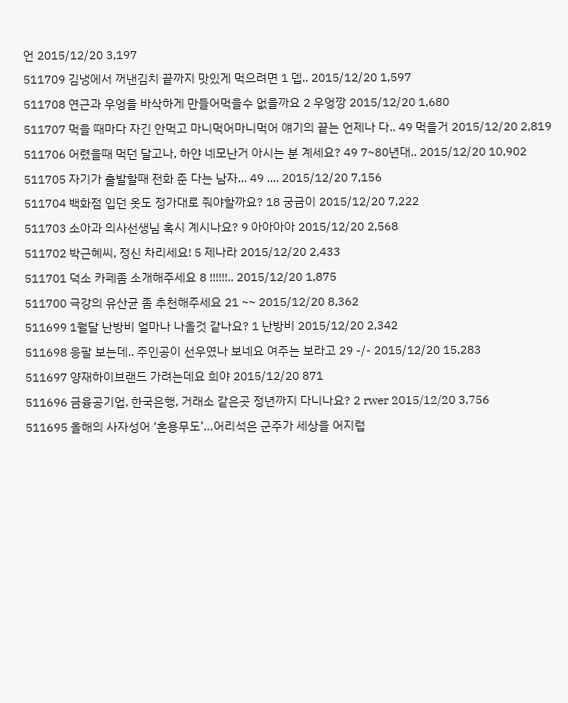언 2015/12/20 3,197
511709 김냉에서 꺼낸김치 끝까지 맛있게 먹으려면 1 뎁.. 2015/12/20 1,597
511708 연근과 우엉을 바삭하게 만들어먹을수 없을까요 2 우엉깡 2015/12/20 1,680
511707 먹을 때마다 자긴 안먹고 마니먹어마니먹어 얘기의 끝는 언제나 다.. 49 먹을거 2015/12/20 2,819
511706 어렸을때 먹던 달고나, 하얀 네모난거 아시는 분 계세요? 49 7~80년대.. 2015/12/20 10,902
511705 자기가 출발할때 전화 준 다는 남자... 49 .... 2015/12/20 7,156
511704 백화점 입던 옷도 정가대로 줘야할까요? 18 궁금이 2015/12/20 7,222
511703 소아과 의사선생님 혹시 계시나요? 9 아아아아 2015/12/20 2,568
511702 박근혜씨, 정신 차리세요! 5 제나라 2015/12/20 2,433
511701 덕소 카페좀 소개해주세요 8 !!!!!!.. 2015/12/20 1,875
511700 극강의 유산균 좀 추천해주세요 21 ~~ 2015/12/20 8,362
511699 1월달 난방비 얼마나 나올것 같나요? 1 난방비 2015/12/20 2,342
511698 응팔 보는데.. 주인공이 선우였나 보네요 여주는 보라고 29 -/- 2015/12/20 15,283
511697 양재하이브랜드 가려는데요 희야 2015/12/20 871
511696 금융공기업, 한국은행, 거래소 같은곳 정년까지 다니나요? 2 rwer 2015/12/20 3,756
511695 올해의 사자성어 ‘혼용무도’…어리석은 군주가 세상을 어지럽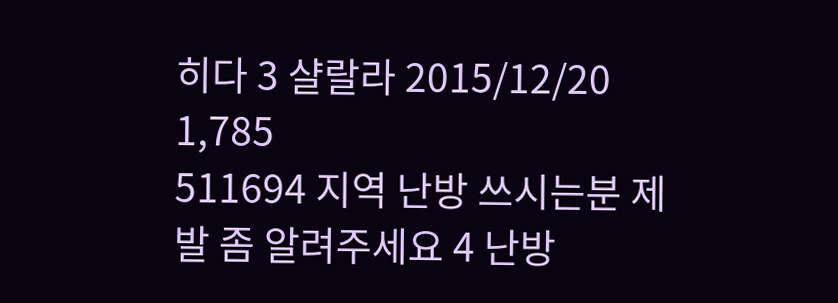히다 3 샬랄라 2015/12/20 1,785
511694 지역 난방 쓰시는분 제발 좀 알려주세요 4 난방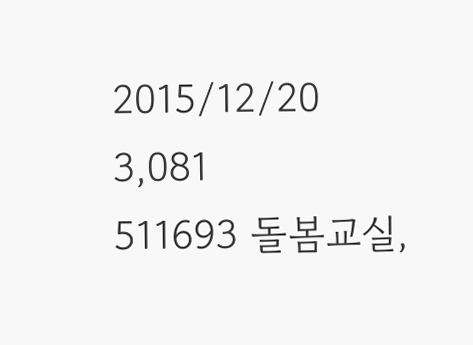2015/12/20 3,081
511693 돌봄교실,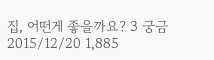집, 어떤게 좋을까요? 3 궁금 2015/12/20 1,885